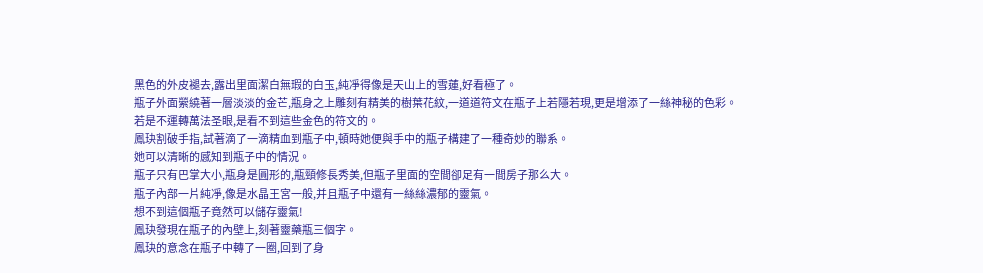黑色的外皮褪去,露出里面潔白無瑕的白玉,純凈得像是天山上的雪蓮,好看極了。
瓶子外面縈繞著一層淡淡的金芒,瓶身之上雕刻有精美的樹葉花紋,一道道符文在瓶子上若隱若現,更是增添了一絲神秘的色彩。
若是不運轉萬法圣眼,是看不到這些金色的符文的。
鳳玦割破手指,試著滴了一滴精血到瓶子中,頓時她便與手中的瓶子構建了一種奇妙的聯系。
她可以清晰的感知到瓶子中的情況。
瓶子只有巴掌大小,瓶身是圓形的,瓶頸修長秀美,但瓶子里面的空間卻足有一間房子那么大。
瓶子內部一片純凈,像是水晶王宮一般,并且瓶子中還有一絲絲濃郁的靈氣。
想不到這個瓶子竟然可以儲存靈氣!
鳳玦發現在瓶子的內壁上,刻著靈藥瓶三個字。
鳳玦的意念在瓶子中轉了一圈,回到了身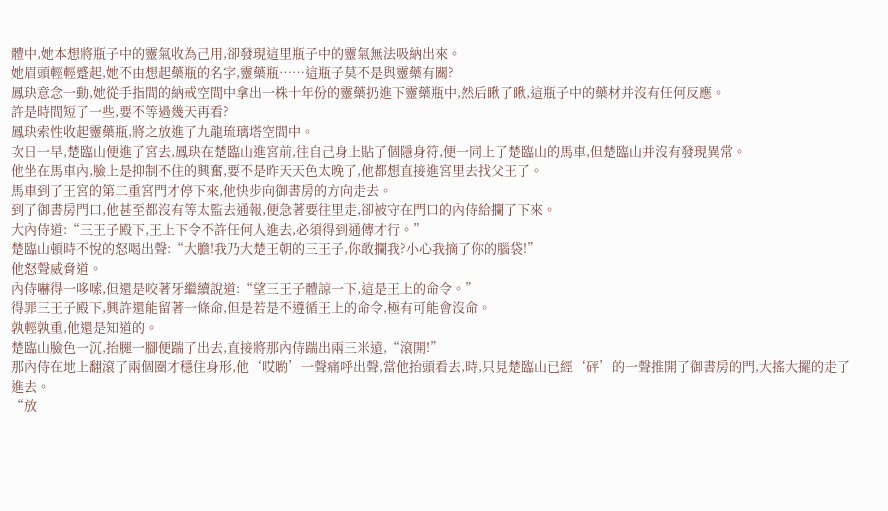體中,她本想將瓶子中的靈氣收為己用,卻發現這里瓶子中的靈氣無法吸納出來。
她眉頭輕輕蹙起,她不由想起藥瓶的名字,靈藥瓶……這瓶子莫不是與靈藥有關?
鳳玦意念一動,她從手指間的納戒空間中拿出一株十年份的靈藥扔進下靈藥瓶中,然后瞅了瞅,這瓶子中的藥材并沒有任何反應。
許是時間短了一些,要不等過幾天再看?
鳳玦索性收起靈藥瓶,將之放進了九龍琉璃塔空間中。
次日一早,楚臨山便進了宮去,鳳玦在楚臨山進宮前,往自己身上貼了個隱身符,便一同上了楚臨山的馬車,但楚臨山并沒有發現異常。
他坐在馬車內,臉上是抑制不住的興奮,要不是昨天天色太晚了,他都想直接進宮里去找父王了。
馬車到了王宮的第二重宮門才停下來,他快步向御書房的方向走去。
到了御書房門口,他甚至都沒有等太監去通報,便急著要往里走,卻被守在門口的內侍給攔了下來。
大內侍道:“三王子殿下,王上下令不許任何人進去,必須得到通傳才行。”
楚臨山頓時不悅的怒喝出聲:“大膽!我乃大楚王朝的三王子,你敢攔我?小心我摘了你的腦袋!”
他怒聲威脅道。
內侍嚇得一哆嗦,但還是咬著牙繼續說道:“望三王子體諒一下,這是王上的命令。”
得罪三王子殿下,興許還能留著一條命,但是若是不遵循王上的命令,極有可能會沒命。
孰輕孰重,他還是知道的。
楚臨山臉色一沉,抬腿一腳便踹了出去,直接將那內侍踹出兩三米遠,“滾開!”
那內侍在地上翻滾了兩個圈才穩住身形,他‘哎喲’一聲痛呼出聲,當他抬頭看去,時,只見楚臨山已經‘砰’的一聲推開了御書房的門,大搖大擺的走了進去。
“放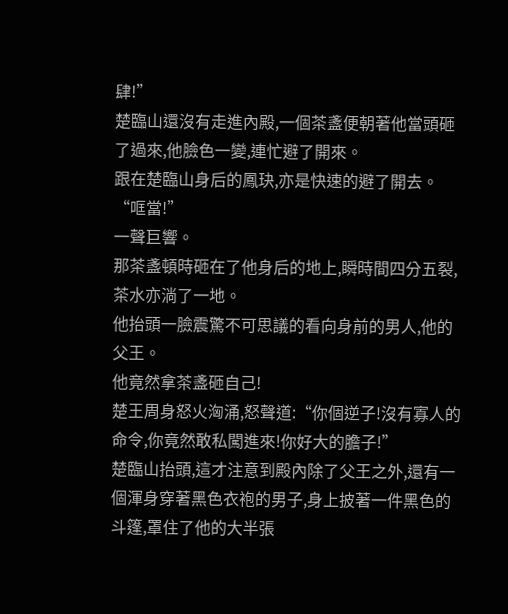肆!”
楚臨山還沒有走進內殿,一個茶盞便朝著他當頭砸了過來,他臉色一變,連忙避了開來。
跟在楚臨山身后的鳳玦,亦是快速的避了開去。
“哐當!”
一聲巨響。
那茶盞頓時砸在了他身后的地上,瞬時間四分五裂,茶水亦淌了一地。
他抬頭一臉震驚不可思議的看向身前的男人,他的父王。
他竟然拿茶盞砸自己!
楚王周身怒火洶涌,怒聲道:“你個逆子!沒有寡人的命令,你竟然敢私闖進來!你好大的膽子!”
楚臨山抬頭,這才注意到殿內除了父王之外,還有一個渾身穿著黑色衣袍的男子,身上披著一件黑色的斗篷,罩住了他的大半張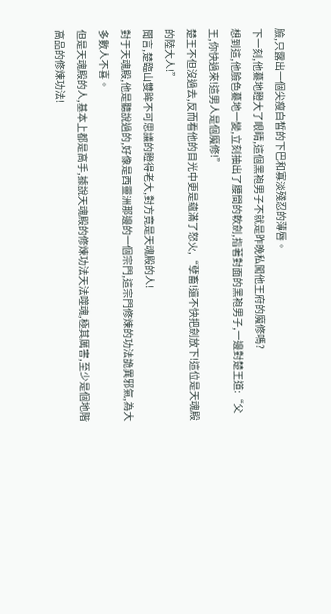臉,只露出一個尖瘦白皙的下巴和寡淡殘忍的薄唇。
下一刻,他驀地瞪大了眼睛,這個黑袍男子不就是昨晚私闖他王府的魔修嗎?
想到這,他臉色驀地一變,立刻抽出了腰間的軟劍,指著對面的黑袍男子,一邊對楚王道:“父王,你快過來!這男人是個魔修!”
楚王不但沒過去,反而看他的目光中更是蘊滿了怒火,“孽畜!還不快把劍放下!這位是天魂殿的陸大人!”
聞言,楚臨山雙眸不可思議的瞪得老大,對方竟是天魂殿的人!
對于天魂殿,他是聽說過的,好像是西靈洲那邊的一個宗門,這宗門修煉的功法詭異邪氣,為大多數人不喜。
但是天魂殿的人,基本上都是高手,據說天魂殿的修煉功法天法噬魂,極其厲害,至少是個地階高品的修煉功法!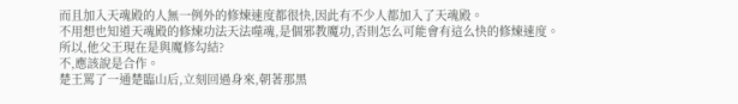而且加入天魂殿的人無一例外的修煉速度都很快,因此有不少人都加入了天魂殿。
不用想也知道天魂殿的修煉功法天法噬魂,是個邪教魔功,否則怎么可能會有這么快的修煉速度。
所以,他父王現在是與魔修勾結?
不,應該說是合作。
楚王罵了一通楚臨山后,立刻回過身來,朝著那黑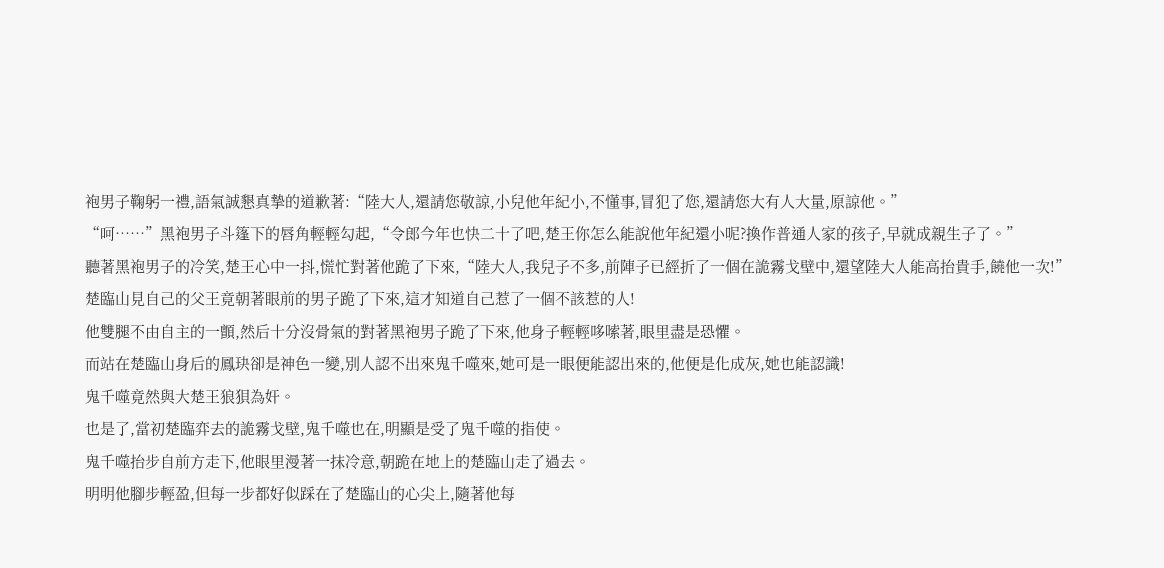袍男子鞠躬一禮,語氣誠懇真摯的道歉著:“陸大人,還請您敬諒,小兒他年紀小,不懂事,冒犯了您,還請您大有人大量,原諒他。”
“呵……”黑袍男子斗篷下的唇角輕輕勾起,“令郎今年也快二十了吧,楚王你怎么能說他年紀還小呢?換作普通人家的孩子,早就成親生子了。”
聽著黑袍男子的冷笑,楚王心中一抖,慌忙對著他跪了下來,“陸大人,我兒子不多,前陣子已經折了一個在詭霧戈壁中,還望陸大人能高抬貴手,饒他一次!”
楚臨山見自己的父王竟朝著眼前的男子跪了下來,這才知道自己惹了一個不該惹的人!
他雙腿不由自主的一顫,然后十分沒骨氣的對著黑袍男子跪了下來,他身子輕輕哆嗦著,眼里盡是恐懼。
而站在楚臨山身后的鳳玦卻是神色一變,別人認不出來鬼千噬來,她可是一眼便能認出來的,他便是化成灰,她也能認識!
鬼千噬竟然與大楚王狼狽為奸。
也是了,當初楚臨弈去的詭霧戈壁,鬼千噬也在,明顯是受了鬼千噬的指使。
鬼千噬抬步自前方走下,他眼里漫著一抹冷意,朝跪在地上的楚臨山走了過去。
明明他腳步輕盈,但每一步都好似踩在了楚臨山的心尖上,隨著他每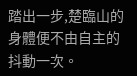踏出一步,楚臨山的身體便不由自主的抖動一次。